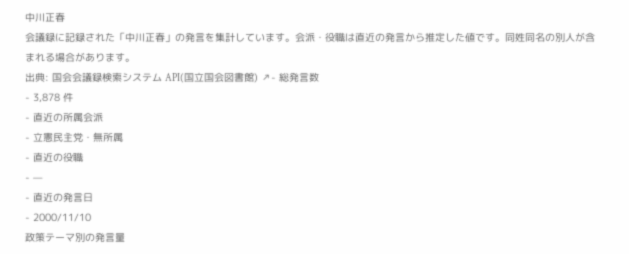中川正春
会議録に記録された「中川正春」の発言を集計しています。会派・役職は直近の発言から推定した値です。同姓同名の別人が含まれる場合があります。
出典: 国会会議録検索システム API(国立国会図書館) ↗- 総発言数
- 3,878 件
- 直近の所属会派
- 立憲民主党・無所属
- 直近の役職
- —
- 直近の発言日
- 2000/11/10
政策テーマ別の発言量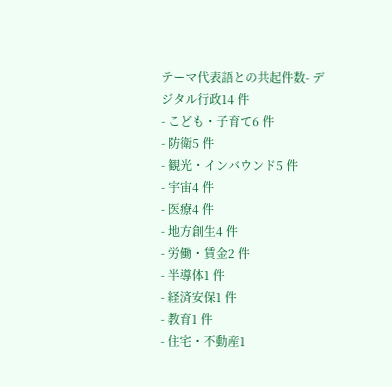テーマ代表語との共起件数- デジタル行政14 件
- こども・子育て6 件
- 防衛5 件
- 観光・インバウンド5 件
- 宇宙4 件
- 医療4 件
- 地方創生4 件
- 労働・賃金2 件
- 半導体1 件
- 経済安保1 件
- 教育1 件
- 住宅・不動産1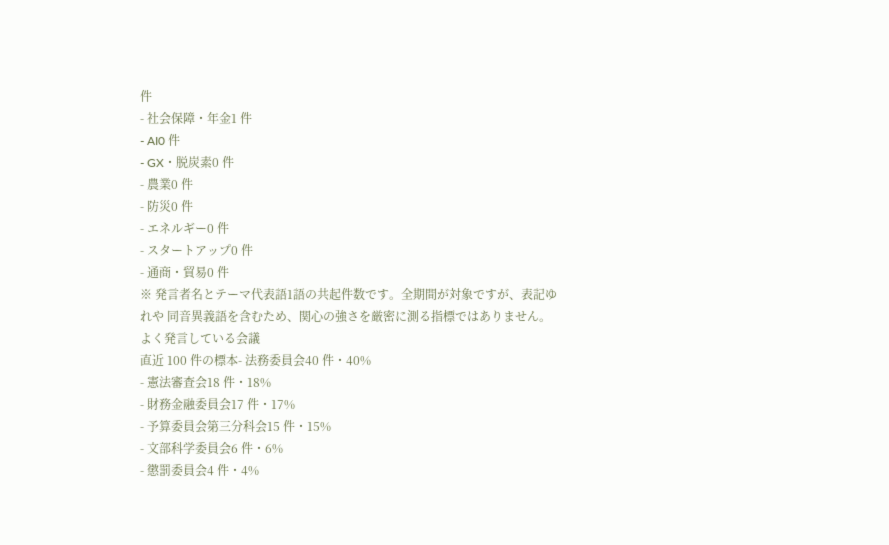件
- 社会保障・年金1 件
- AI0 件
- GX・脱炭素0 件
- 農業0 件
- 防災0 件
- エネルギー0 件
- スタートアップ0 件
- 通商・貿易0 件
※ 発言者名とテーマ代表語1語の共起件数です。全期間が対象ですが、表記ゆれや 同音異義語を含むため、関心の強さを厳密に測る指標ではありません。
よく発言している会議
直近 100 件の標本- 法務委員会40 件・40%
- 憲法審査会18 件・18%
- 財務金融委員会17 件・17%
- 予算委員会第三分科会15 件・15%
- 文部科学委員会6 件・6%
- 懲罰委員会4 件・4%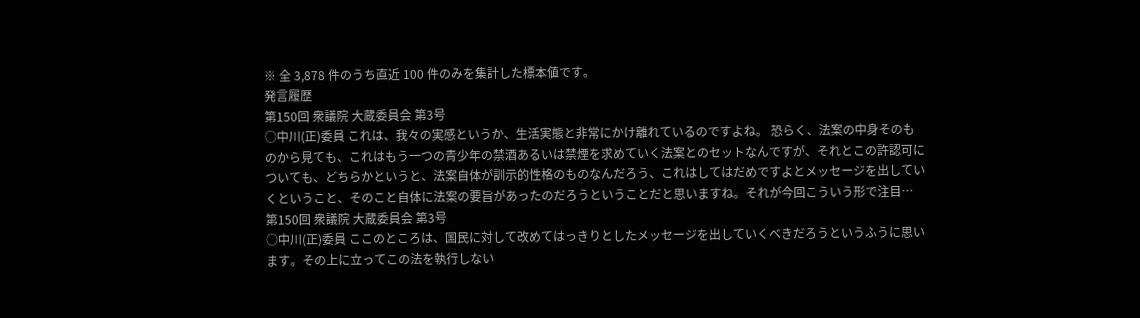※ 全 3,878 件のうち直近 100 件のみを集計した標本値です。
発言履歴
第150回 衆議院 大蔵委員会 第3号
○中川(正)委員 これは、我々の実感というか、生活実態と非常にかけ離れているのですよね。 恐らく、法案の中身そのものから見ても、これはもう一つの青少年の禁酒あるいは禁煙を求めていく法案とのセットなんですが、それとこの許認可についても、どちらかというと、法案自体が訓示的性格のものなんだろう、これはしてはだめですよとメッセージを出していくということ、そのこと自体に法案の要旨があったのだろうということだと思いますね。それが今回こういう形で注目…
第150回 衆議院 大蔵委員会 第3号
○中川(正)委員 ここのところは、国民に対して改めてはっきりとしたメッセージを出していくべきだろうというふうに思います。その上に立ってこの法を執行しない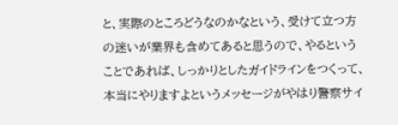と、実際のところどうなのかなという、受けて立つ方の迷いが業界も含めてあると思うので、やるということであれば、しっかりとしたガイドラインをつくって、本当にやりますよというメッセージがやはり警察サイ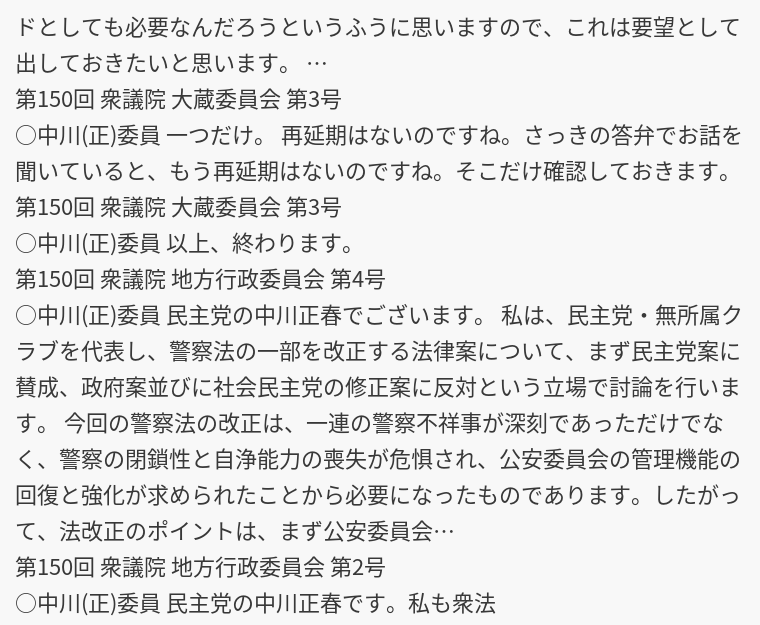ドとしても必要なんだろうというふうに思いますので、これは要望として出しておきたいと思います。 …
第150回 衆議院 大蔵委員会 第3号
○中川(正)委員 一つだけ。 再延期はないのですね。さっきの答弁でお話を聞いていると、もう再延期はないのですね。そこだけ確認しておきます。
第150回 衆議院 大蔵委員会 第3号
○中川(正)委員 以上、終わります。
第150回 衆議院 地方行政委員会 第4号
○中川(正)委員 民主党の中川正春でございます。 私は、民主党・無所属クラブを代表し、警察法の一部を改正する法律案について、まず民主党案に賛成、政府案並びに社会民主党の修正案に反対という立場で討論を行います。 今回の警察法の改正は、一連の警察不祥事が深刻であっただけでなく、警察の閉鎖性と自浄能力の喪失が危惧され、公安委員会の管理機能の回復と強化が求められたことから必要になったものであります。したがって、法改正のポイントは、まず公安委員会…
第150回 衆議院 地方行政委員会 第2号
○中川(正)委員 民主党の中川正春です。私も衆法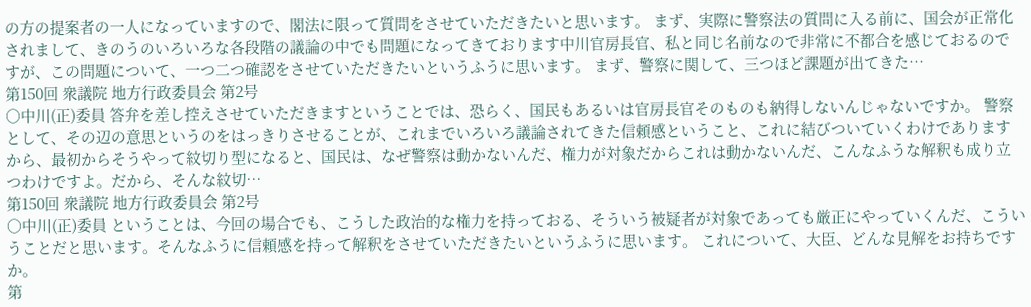の方の提案者の一人になっていますので、閣法に限って質問をさせていただきたいと思います。 まず、実際に警察法の質問に入る前に、国会が正常化されまして、きのうのいろいろな各段階の議論の中でも問題になってきております中川官房長官、私と同じ名前なので非常に不都合を感じておるのですが、この問題について、一つ二つ確認をさせていただきたいというふうに思います。 まず、警察に関して、三つほど課題が出てきた…
第150回 衆議院 地方行政委員会 第2号
○中川(正)委員 答弁を差し控えさせていただきますということでは、恐らく、国民もあるいは官房長官そのものも納得しないんじゃないですか。 警察として、その辺の意思というのをはっきりさせることが、これまでいろいろ議論されてきた信頼感ということ、これに結びついていくわけでありますから、最初からそうやって紋切り型になると、国民は、なぜ警察は動かないんだ、権力が対象だからこれは動かないんだ、こんなふうな解釈も成り立つわけですよ。だから、そんな紋切…
第150回 衆議院 地方行政委員会 第2号
○中川(正)委員 ということは、今回の場合でも、こうした政治的な権力を持っておる、そういう被疑者が対象であっても厳正にやっていくんだ、こういうことだと思います。そんなふうに信頼感を持って解釈をさせていただきたいというふうに思います。 これについて、大臣、どんな見解をお持ちですか。
第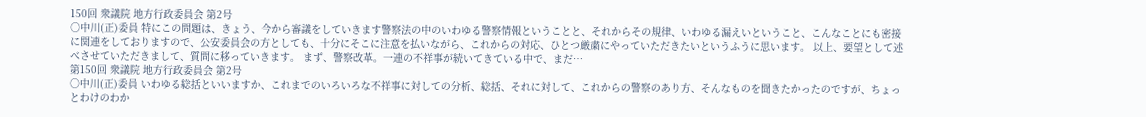150回 衆議院 地方行政委員会 第2号
○中川(正)委員 特にこの問題は、きょう、今から審議をしていきます警察法の中のいわゆる警察情報ということと、それからその規律、いわゆる漏えいということ、こんなことにも密接に関連をしておりますので、公安委員会の方としても、十分にそこに注意を払いながら、これからの対応、ひとつ厳粛にやっていただきたいというふうに思います。 以上、要望として述べさせていただきまして、質問に移っていきます。 まず、警察改革。一連の不祥事が続いてきている中で、まだ…
第150回 衆議院 地方行政委員会 第2号
○中川(正)委員 いわゆる総括といいますか、これまでのいろいろな不祥事に対しての分析、総括、それに対して、これからの警察のあり方、そんなものを聞きたかったのですが、ちょっとわけのわか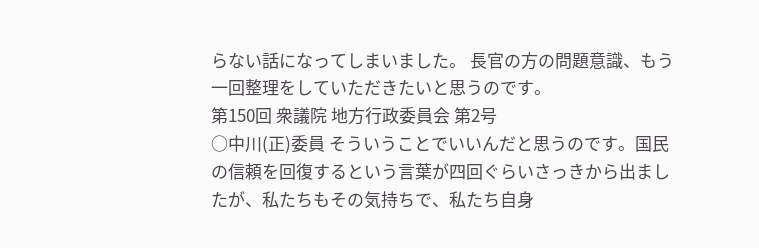らない話になってしまいました。 長官の方の問題意識、もう一回整理をしていただきたいと思うのです。
第150回 衆議院 地方行政委員会 第2号
○中川(正)委員 そういうことでいいんだと思うのです。国民の信頼を回復するという言葉が四回ぐらいさっきから出ましたが、私たちもその気持ちで、私たち自身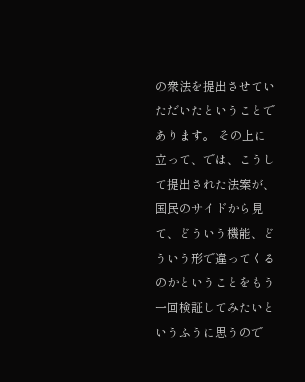の衆法を提出させていただいたということであります。 その上に立って、では、こうして提出された法案が、国民のサイドから見て、どういう機能、どういう形で違ってくるのかということをもう一回検証してみたいというふうに思うので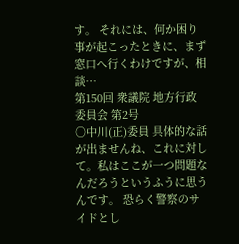す。 それには、何か困り事が起こったときに、まず窓口へ行くわけですが、相談…
第150回 衆議院 地方行政委員会 第2号
○中川(正)委員 具体的な話が出ませんね、これに対して。私はここが一つ問題なんだろうというふうに思うんです。 恐らく警察のサイドとし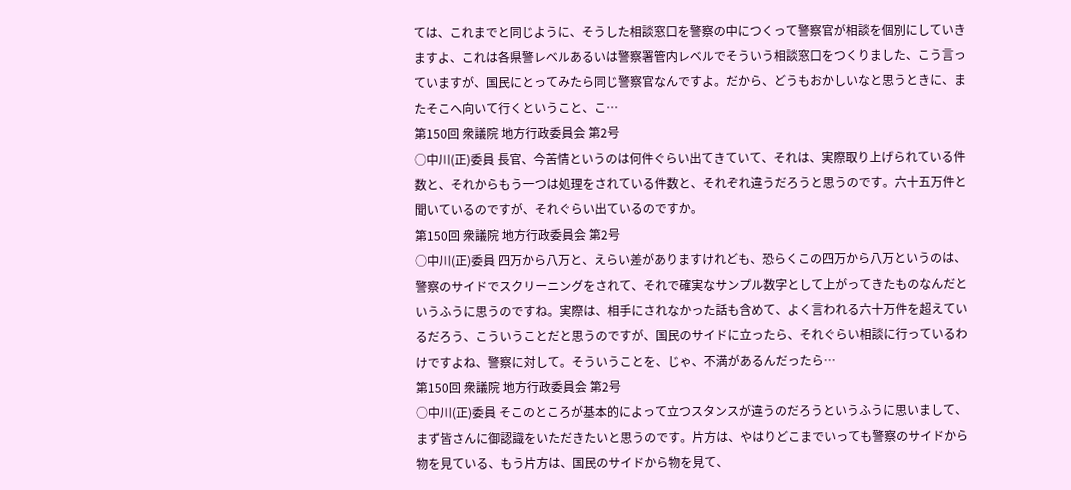ては、これまでと同じように、そうした相談窓口を警察の中につくって警察官が相談を個別にしていきますよ、これは各県警レベルあるいは警察署管内レベルでそういう相談窓口をつくりました、こう言っていますが、国民にとってみたら同じ警察官なんですよ。だから、どうもおかしいなと思うときに、またそこへ向いて行くということ、こ…
第150回 衆議院 地方行政委員会 第2号
○中川(正)委員 長官、今苦情というのは何件ぐらい出てきていて、それは、実際取り上げられている件数と、それからもう一つは処理をされている件数と、それぞれ違うだろうと思うのです。六十五万件と聞いているのですが、それぐらい出ているのですか。
第150回 衆議院 地方行政委員会 第2号
○中川(正)委員 四万から八万と、えらい差がありますけれども、恐らくこの四万から八万というのは、警察のサイドでスクリーニングをされて、それで確実なサンプル数字として上がってきたものなんだというふうに思うのですね。実際は、相手にされなかった話も含めて、よく言われる六十万件を超えているだろう、こういうことだと思うのですが、国民のサイドに立ったら、それぐらい相談に行っているわけですよね、警察に対して。そういうことを、じゃ、不満があるんだったら…
第150回 衆議院 地方行政委員会 第2号
○中川(正)委員 そこのところが基本的によって立つスタンスが違うのだろうというふうに思いまして、まず皆さんに御認識をいただきたいと思うのです。片方は、やはりどこまでいっても警察のサイドから物を見ている、もう片方は、国民のサイドから物を見て、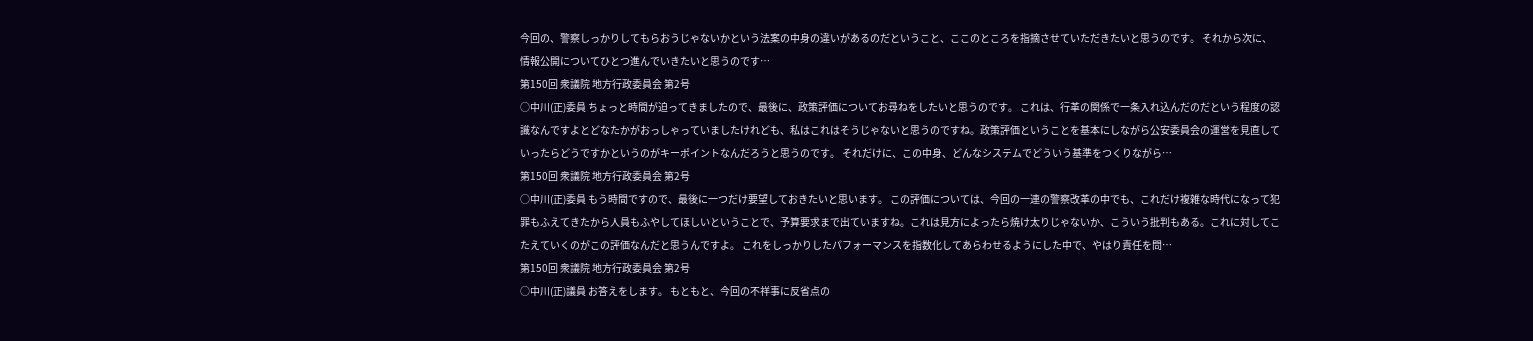今回の、警察しっかりしてもらおうじゃないかという法案の中身の違いがあるのだということ、ここのところを指摘させていただきたいと思うのです。 それから次に、情報公開についてひとつ進んでいきたいと思うのです…
第150回 衆議院 地方行政委員会 第2号
○中川(正)委員 ちょっと時間が迫ってきましたので、最後に、政策評価についてお尋ねをしたいと思うのです。 これは、行革の関係で一条入れ込んだのだという程度の認識なんですよとどなたかがおっしゃっていましたけれども、私はこれはそうじゃないと思うのですね。政策評価ということを基本にしながら公安委員会の運営を見直していったらどうですかというのがキーポイントなんだろうと思うのです。 それだけに、この中身、どんなシステムでどういう基準をつくりながら…
第150回 衆議院 地方行政委員会 第2号
○中川(正)委員 もう時間ですので、最後に一つだけ要望しておきたいと思います。 この評価については、今回の一連の警察改革の中でも、これだけ複雑な時代になって犯罪もふえてきたから人員もふやしてほしいということで、予算要求まで出ていますね。これは見方によったら焼け太りじゃないか、こういう批判もある。これに対してこたえていくのがこの評価なんだと思うんですよ。 これをしっかりしたパフォーマンスを指数化してあらわせるようにした中で、やはり責任を問…
第150回 衆議院 地方行政委員会 第2号
○中川(正)議員 お答えをします。 もともと、今回の不祥事に反省点の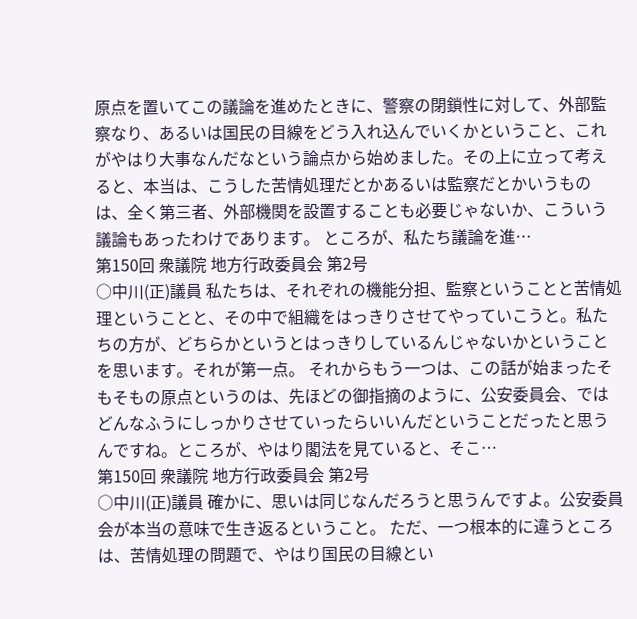原点を置いてこの議論を進めたときに、警察の閉鎖性に対して、外部監察なり、あるいは国民の目線をどう入れ込んでいくかということ、これがやはり大事なんだなという論点から始めました。その上に立って考えると、本当は、こうした苦情処理だとかあるいは監察だとかいうものは、全く第三者、外部機関を設置することも必要じゃないか、こういう議論もあったわけであります。 ところが、私たち議論を進…
第150回 衆議院 地方行政委員会 第2号
○中川(正)議員 私たちは、それぞれの機能分担、監察ということと苦情処理ということと、その中で組織をはっきりさせてやっていこうと。私たちの方が、どちらかというとはっきりしているんじゃないかということを思います。それが第一点。 それからもう一つは、この話が始まったそもそもの原点というのは、先ほどの御指摘のように、公安委員会、ではどんなふうにしっかりさせていったらいいんだということだったと思うんですね。ところが、やはり閣法を見ていると、そこ…
第150回 衆議院 地方行政委員会 第2号
○中川(正)議員 確かに、思いは同じなんだろうと思うんですよ。公安委員会が本当の意味で生き返るということ。 ただ、一つ根本的に違うところは、苦情処理の問題で、やはり国民の目線とい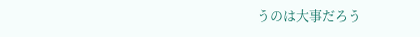うのは大事だろう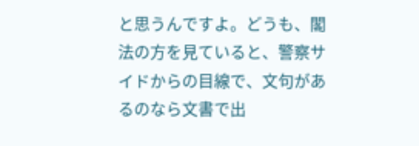と思うんですよ。どうも、閣法の方を見ていると、警察サイドからの目線で、文句があるのなら文書で出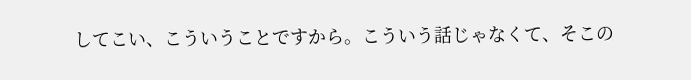してこい、こういうことですから。こういう話じゃなくて、そこの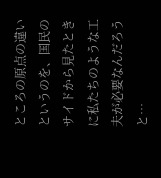ところの原点の違いというのを、国民のサイドから見たときに私たちのような工夫が必要なんだろうと…